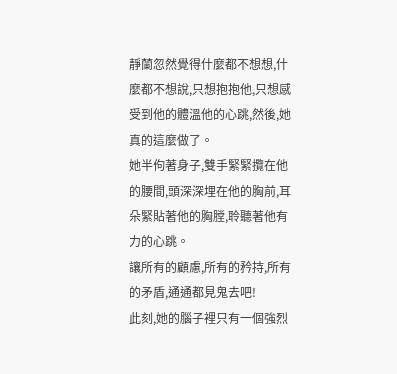靜蘭忽然覺得什麼都不想想,什麼都不想說,只想抱抱他,只想感受到他的體溫他的心跳,然後,她真的這麼做了。
她半佝著身子,雙手緊緊攬在他的腰間,頭深深埋在他的胸前,耳朵緊貼著他的胸膛,聆聽著他有力的心跳。
讓所有的顧慮,所有的矜持,所有的矛盾,通通都見鬼去吧!
此刻,她的腦子裡只有一個強烈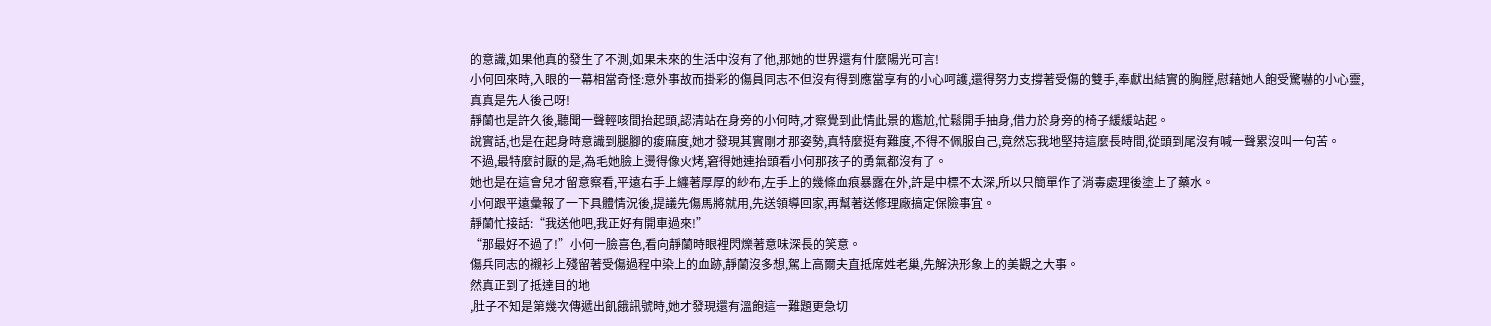的意識,如果他真的發生了不測,如果未來的生活中沒有了他,那她的世界還有什麼陽光可言!
小何回來時,入眼的一幕相當奇怪:意外事故而掛彩的傷員同志不但沒有得到應當享有的小心呵護,還得努力支撐著受傷的雙手,奉獻出結實的胸膛,慰藉她人飽受驚嚇的小心靈,真真是先人後己呀!
靜蘭也是許久後,聽聞一聲輕咳間抬起頭,認清站在身旁的小何時,才察覺到此情此景的尷尬,忙鬆開手抽身,借力於身旁的椅子緩緩站起。
說實話,也是在起身時意識到腿腳的痠麻度,她才發現其實剛才那姿勢,真特麼挺有難度,不得不佩服自己,竟然忘我地堅持這麼長時間,從頭到尾沒有喊一聲累沒叫一句苦。
不過,最特麼討厭的是,為毛她臉上燙得像火烤,窘得她連抬頭看小何那孩子的勇氣都沒有了。
她也是在這會兒才留意察看,平遠右手上纏著厚厚的紗布,左手上的幾條血痕暴露在外,許是中標不太深,所以只簡單作了消毒處理後塗上了藥水。
小何跟平遠彙報了一下具體情況後,提議先傷馬將就用,先送領導回家,再幫著送修理廠搞定保險事宜。
靜蘭忙接話:“我送他吧,我正好有開車過來!”
“那最好不過了!”小何一臉喜色,看向靜蘭時眼裡閃爍著意味深長的笑意。
傷兵同志的襯衫上殘留著受傷過程中染上的血跡,靜蘭沒多想,駕上高爾夫直抵席姓老巢,先解決形象上的美觀之大事。
然真正到了抵達目的地
,肚子不知是第幾次傳遞出飢餓訊號時,她才發現還有溫飽這一難題更急切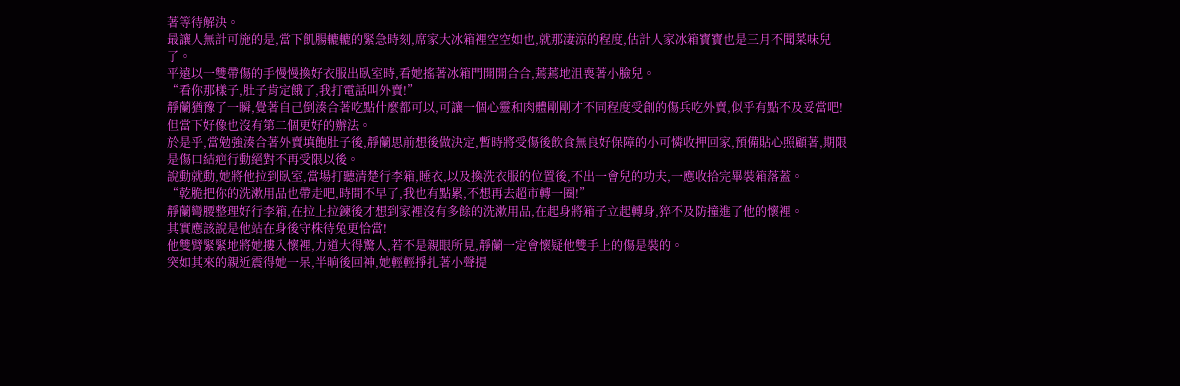著等待解決。
最讓人無計可施的是,當下飢腸轆轆的緊急時刻,席家大冰箱裡空空如也,就那淒涼的程度,估計人家冰箱寶寶也是三月不聞菜味兒了。
平遠以一雙帶傷的手慢慢換好衣服出臥室時,看她搖著冰箱門開開合合,蔫蔫地沮喪著小臉兒。
“看你那樣子,肚子肯定餓了,我打電話叫外賣!”
靜蘭猶豫了一瞬,覺著自己倒湊合著吃點什麼都可以,可讓一個心靈和肉體剛剛才不同程度受創的傷兵吃外賣,似乎有點不及妥當吧!
但當下好像也沒有第二個更好的辦法。
於是乎,當勉強湊合著外賣填飽肚子後,靜蘭思前想後做決定,暫時將受傷後飲食無良好保障的小可憐收押回家,預備貼心照顧著,期限是傷口結疤行動絕對不再受限以後。
說動就動,她將他拉到臥室,當場打聽清楚行李箱,睡衣,以及換洗衣服的位置後,不出一會兒的功夫,一應收拾完畢裝箱落蓋。
“乾脆把你的洗漱用品也帶走吧,時間不早了,我也有點累,不想再去超市轉一圈!”
靜蘭彎腰整理好行李箱,在拉上拉鍊後才想到家裡沒有多餘的洗漱用品,在起身將箱子立起轉身,猝不及防撞進了他的懷裡。
其實應該說是他站在身後守株待兔更恰當!
他雙臂緊緊地將她摟入懷裡,力道大得驚人,若不是親眼所見,靜蘭一定會懷疑他雙手上的傷是裝的。
突如其來的親近震得她一呆,半晌後回神,她輕輕掙扎著小聲提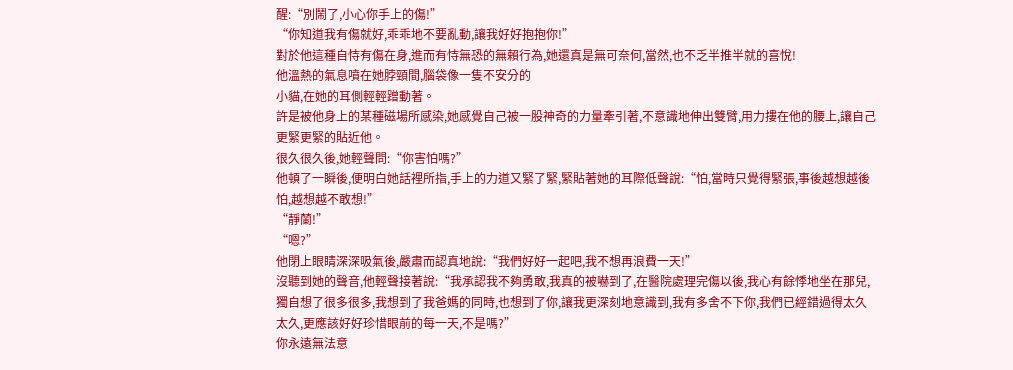醒:“別鬧了,小心你手上的傷!”
“你知道我有傷就好,乖乖地不要亂動,讓我好好抱抱你!”
對於他這種自恃有傷在身,進而有恃無恐的無賴行為,她還真是無可奈何,當然,也不乏半推半就的喜悅!
他溫熱的氣息噴在她脖頸間,腦袋像一隻不安分的
小貓,在她的耳側輕輕蹭動著。
許是被他身上的某種磁場所感染,她感覺自己被一股神奇的力量牽引著,不意識地伸出雙臂,用力摟在他的腰上,讓自己更緊更緊的貼近他。
很久很久後,她輕聲問:“你害怕嗎?”
他頓了一瞬後,便明白她話裡所指,手上的力道又緊了緊,緊貼著她的耳際低聲說:“怕,當時只覺得緊張,事後越想越後怕,越想越不敢想!”
“靜蘭!”
“嗯?”
他閉上眼睛深深吸氣後,嚴肅而認真地說:“我們好好一起吧,我不想再浪費一天!”
沒聽到她的聲音,他輕聲接著說:“我承認我不夠勇敢,我真的被嚇到了,在醫院處理完傷以後,我心有餘悸地坐在那兒,獨自想了很多很多,我想到了我爸媽的同時,也想到了你,讓我更深刻地意識到,我有多舍不下你,我們已經錯過得太久太久,更應該好好珍惜眼前的每一天,不是嗎?”
你永遠無法意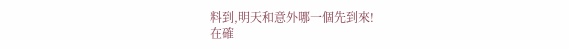料到,明天和意外哪一個先到來!
在確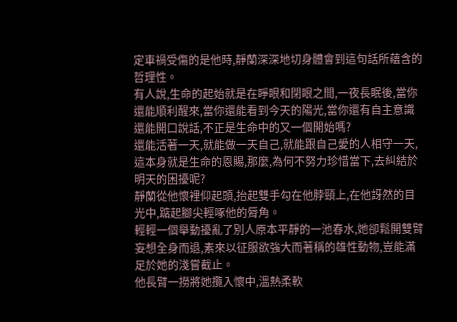定車禍受傷的是他時,靜蘭深深地切身體會到這句話所蘊含的哲理性。
有人說,生命的起始就是在睜眼和閉眼之間,一夜長眠後,當你還能順利醒來,當你還能看到今天的陽光,當你還有自主意識還能開口說話,不正是生命中的又一個開始嗎?
還能活著一天,就能做一天自己,就能跟自己愛的人相守一天,這本身就是生命的恩賜,那麼,為何不努力珍惜當下,去糾結於明天的困擾呢?
靜蘭從他懷裡仰起頭,抬起雙手勾在他脖頸上,在他訝然的目光中,踮起腳尖輕啄他的脣角。
輕輕一個舉動擾亂了別人原本平靜的一池春水,她卻鬆開雙臂妄想全身而退,素來以征服欲強大而著稱的雄性動物,豈能滿足於她的淺嘗截止。
他長臂一撈將她攬入懷中,溫熱柔軟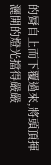的脣自上而下覆過來,將頭頂揮灑開的燈光擋得嚴嚴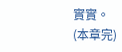實實。
(本章完)